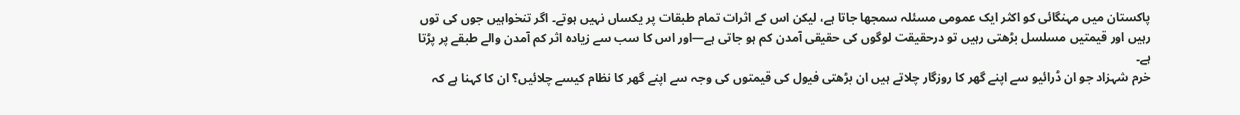پاکستان میں مہنگائی کو اکثر ایک عمومی مسئلہ سمجھا جاتا ہے، لیکن اس کے اثرات تمام طبقات پر یکساں نہیں ہوتے۔ اگر تنخواہیں جوں کی توں رہیں اور قیمتیں مسلسل بڑھتی رہیں تو درحقیقت لوگوں کی حقیقی آمدن کم ہو جاتی ہے—اور اس کا سب سے زیادہ اثر کم آمدن والے طبقے پر پڑتا ہے۔
خرم شہزاد جو ان ڈرائیو سے اپنے گھر کا روزگار چلاتے ہیں ان بڑھتی فیول کی قیمتوں کی وجہ سے اپنے گھر کا نظام کیسے چلائیں؟ ان کا کہنا ہے کہ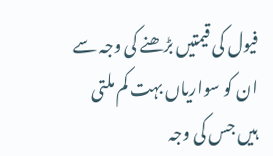فیول کی قیمتیں بڑھنے کی وجہ سے ان کو سواریاں بہت کم ملتی ہیں جس کی وجہ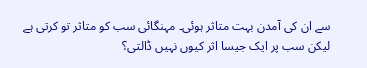سے ان کی آمدن بہت متاثر ہوئی۔ مہنگائی سب کو متاثر تو کرتی ہے لیکن سب پر ایک جیسا اثر کیوں نہیں ڈالتی؟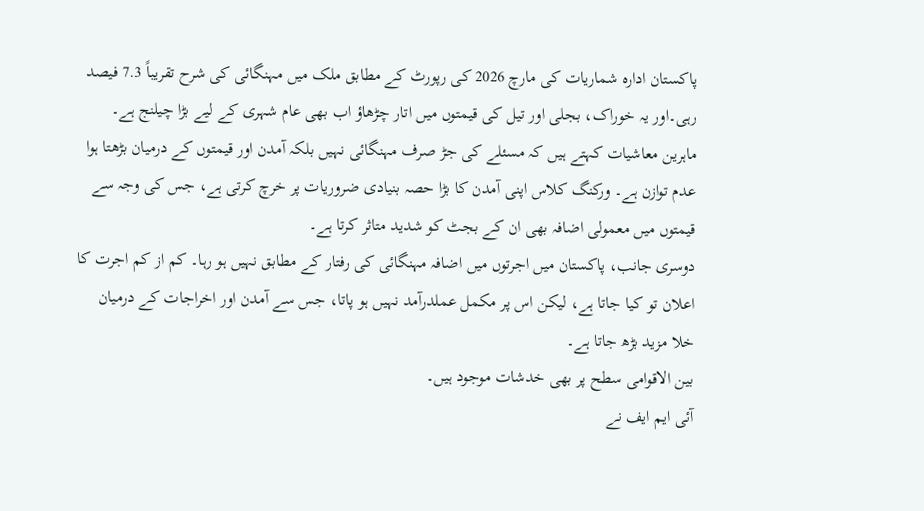پاکستان ادارہ شماریات کی مارچ 2026 کی رپورٹ کے مطابق ملک میں مہنگائی کی شرح تقریباً 7.3 فیصد رہی۔اور یہ خوراک، بجلی اور تیل کی قیمتوں میں اتار چڑھاؤ اب بھی عام شہری کے لیے بڑا چیلنج ہے۔
ماہرین معاشیات کہتے ہیں کہ مسئلے کی جڑ صرف مہنگائی نہیں بلکہ آمدن اور قیمتوں کے درمیان بڑھتا ہوا عدم توازن ہے۔ ورکنگ کلاس اپنی آمدن کا بڑا حصہ بنیادی ضروریات پر خرچ کرتی ہے، جس کی وجہ سے قیمتوں میں معمولی اضافہ بھی ان کے بجٹ کو شدید متاثر کرتا ہے۔
دوسری جانب، پاکستان میں اجرتوں میں اضافہ مہنگائی کی رفتار کے مطابق نہیں ہو رہا۔ کم از کم اجرت کا اعلان تو کیا جاتا ہے، لیکن اس پر مکمل عملدرآمد نہیں ہو پاتا، جس سے آمدن اور اخراجات کے درمیان خلا مزید بڑھ جاتا ہے۔
بین الاقوامی سطح پر بھی خدشات موجود ہیں۔
آئی ایم ایف نے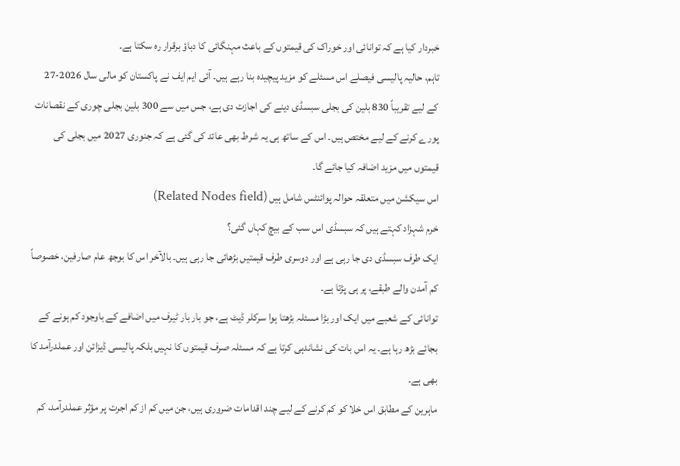خبردار کیا ہے کہ توانائی اور خوراک کی قیمتوں کے باعث مہنگائی کا دباؤ برقرار رہ سکتا ہے۔
تاہم، حالیہ پالیسی فیصلے اس مسئلے کو مزید پیچیدہ بنا رہے ہیں۔ آئی ایم ایف نے پاکستان کو مالی سال 2026-27 کے لیے تقریباً 830 بلین کی بجلی سبسڈی دینے کی اجازت دی ہے، جس میں سے 300 بلین بجلی چوری کے نقصانات پورے کرنے کے لیے مختص ہیں۔ اس کے ساتھ ہی یہ شرط بھی عائد کی گئی ہے کہ جنوری 2027 میں بجلی کی قیمتوں میں مزید اضافہ کیا جائے گا۔
اس سیکشن میں متعلقہ حوالہ پوائنٹس شامل ہیں (Related Nodes field)
خرم شہزاد کہتے ہیں کہ سبسڈی اس سب کے بیچ کہاں گئی؟
ایک طرف سبسڈی دی جا رہی ہے اور دوسری طرف قیمتیں بڑھائی جا رہی ہیں۔ بالآخر اس کا بوجھ عام صارفین، خصوصاً کم آمدن والے طبقے، پر ہی پڑتا ہے۔
توانائی کے شعبے میں ایک اور بڑا مسئلہ بڑھتا ہوا سرکلر ڈیٹ ہے، جو بار بار ٹیرف میں اضافے کے باوجود کم ہونے کے بجائے بڑھ رہا ہے۔ یہ اس بات کی نشاندہی کرتا ہے کہ مسئلہ صرف قیمتوں کا نہیں بلکہ پالیسی ڈیزائن اور عملدرآمد کا بھی ہے۔
ماہرین کے مطابق اس خلا کو کم کرنے کے لیے چند اقدامات ضروری ہیں، جن میں کم از کم اجرت پر مؤثر عملدرآمد، کم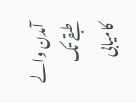آمدن والے طبقے تک کامیابی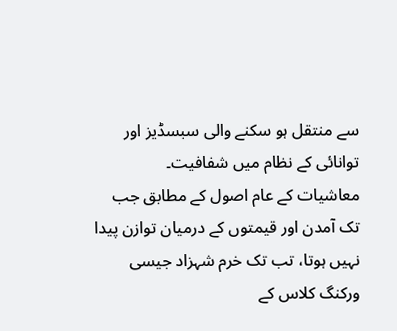سے منتقل ہو سکنے والی سبسڈیز اور توانائی کے نظام میں شفافیت۔
معاشیات کے عام اصول کے مطابق جب تک آمدن اور قیمتوں کے درمیان توازن پیدا نہیں ہوتا، تب تک خرم شہزاد جیسی ورکنگ کلاس کے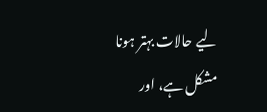لیے حالات بہتر ہونا مشکل ہے، اور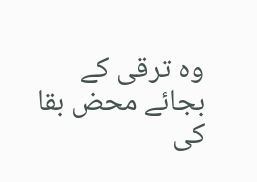وہ ترقی کے بجائے محض بقا کی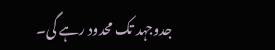جدوجہد تک محدود رہے گی۔